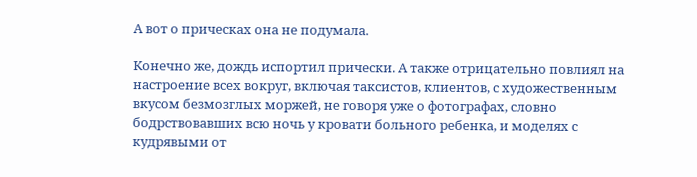А вот о прическах она не подумала.

Конечно же, дождь испортил прически. А также отрицательно повлиял на настроение всех вокруг, включая таксистов, клиентов, с художественным вкусом безмозглых моржей, не говоря уже о фотографах, словно бодрствовавших всю ночь у кровати больного ребенка, и моделях с кудрявыми от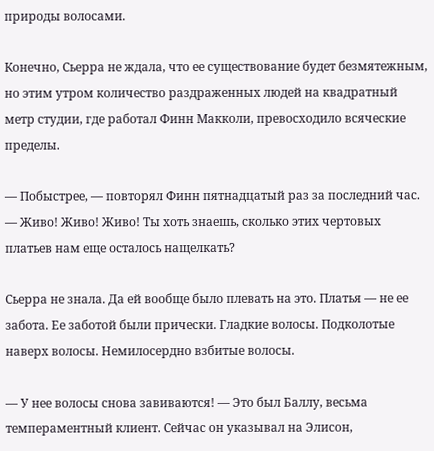природы волосами.

Конечно, Сьерра не ждала, что ее существование будет безмятежным, но этим утром количество раздраженных людей на квадратный метр студии, где работал Финн Макколи, превосходило всяческие пределы.

— Побыстрее, — повторял Финн пятнадцатый раз за последний час. — Живо! Живо! Живо! Ты хоть знаешь, сколько этих чертовых платьев нам еще осталось нащелкать?

Сьерра не знала. Да ей вообще было плевать на это. Платья — не ее забота. Ее заботой были прически. Гладкие волосы. Подколотые наверх волосы. Немилосердно взбитые волосы.

— У нее волосы снова завиваются! — Это был Баллу, весьма темпераментный клиент. Сейчас он указывал на Элисон,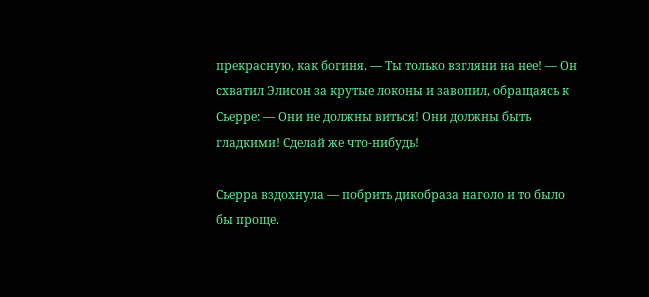прекрасную, как богиня. — Ты только взгляни на нее! — Он схватил Элисон за крутые локоны и завопил, обращаясь к Сьерре: — Они не должны виться! Они должны быть гладкими! Сделай же что-нибудь!

Сьерра вздохнула — побрить дикобраза наголо и то было бы проще.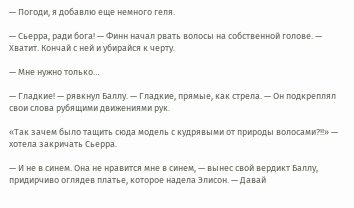— Погоди, я добавлю еще немного геля.

— Сьерра, ради бога! — Финн начал рвать волосы на собственной голове. — Хватит. Кончай с ней и убирайся к черту.

— Мне нужно только…

— Гладкие! — рявкнул Баллу. — Гладкие, прямые, как стрела. — Он подкреплял свои слова рубящими движениями рук.

«Так зачем было тащить сюда модель с кудрявыми от природы волосами?!!» — хотела закричать Сьерра.

— И не в синем. Она не нравится мне в синем, — вынес свой вердикт Баллу, придирчиво оглядев платье, которое надела Элисон. — Давай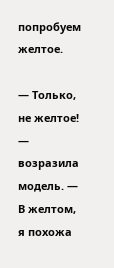попробуем желтое.

— Только, не желтое! — возразила модель. — В желтом, я похожа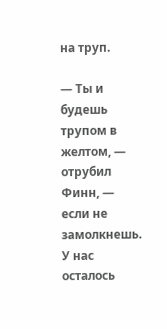на труп.

— Ты и будешь трупом в желтом, — отрубил Финн, — если не замолкнешь. У нас осталось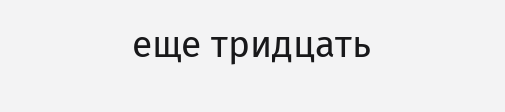еще тридцать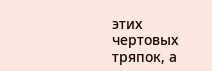этих чертовых тряпок, а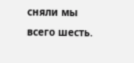сняли мы всего шесть.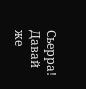Сьерра! Давай же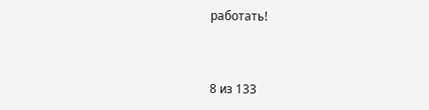работать!



8 из 133